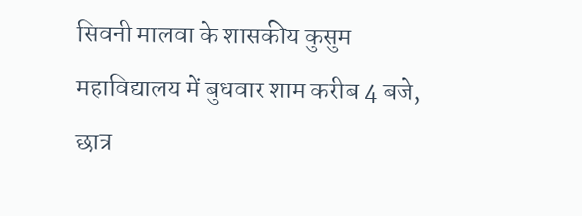सिवनी मालवा के शासकीय कुसुम महाविद्यालय में बुधवार शाम करीब 4 बजे, छात्र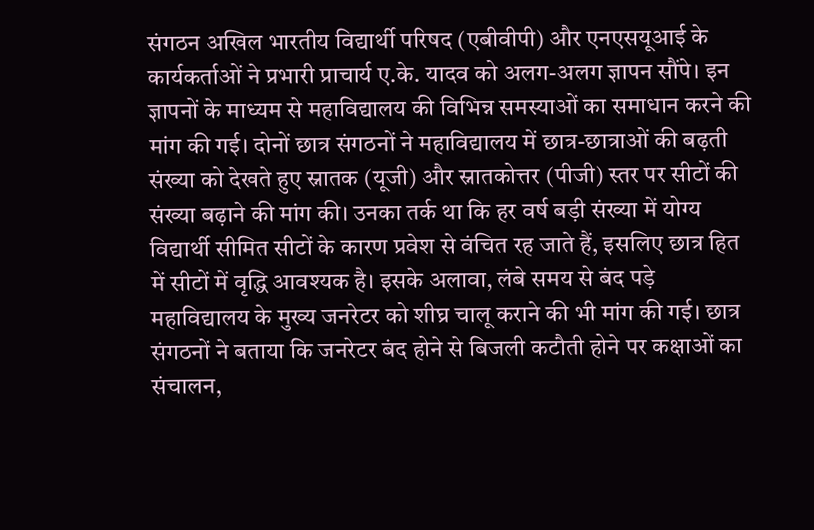संगठन अखिल भारतीय विद्यार्थी परिषद (एबीवीपी) और एनएसयूआई के कार्यकर्ताओं ने प्रभारी प्राचार्य ए.के. यादव को अलग-अलग ज्ञापन सौंपे। इन ज्ञापनों के माध्यम से महाविद्यालय की विभिन्न समस्याओं का समाधान करने की मांग की गई। दोनों छात्र संगठनों ने महाविद्यालय में छात्र-छात्राओं की बढ़ती संख्या को देखते हुए स्नातक (यूजी) और स्नातकोत्तर (पीजी) स्तर पर सीटों की संख्या बढ़ाने की मांग की। उनका तर्क था कि हर वर्ष बड़ी संख्या में योग्य विद्यार्थी सीमित सीटों के कारण प्रवेश से वंचित रह जाते हैं, इसलिए छात्र हित में सीटों में वृद्धि आवश्यक है। इसके अलावा, लंबे समय से बंद पड़े महाविद्यालय के मुख्य जनरेटर को शीघ्र चालू कराने की भी मांग की गई। छात्र संगठनों ने बताया कि जनरेटर बंद होने से बिजली कटौती होने पर कक्षाओं का संचालन,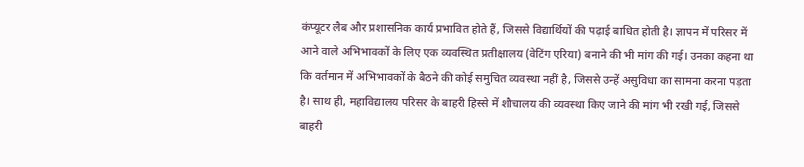कंप्यूटर लैब और प्रशासनिक कार्य प्रभावित होते हैं, जिससे विद्यार्थियों की पढ़ाई बाधित होती है। ज्ञापन में परिसर में आने वाले अभिभावकों के लिए एक व्यवस्थित प्रतीक्षालय (वेटिंग एरिया) बनाने की भी मांग की गई। उनका कहना था कि वर्तमान में अभिभावकों के बैठने की कोई समुचित व्यवस्था नहीं है, जिससे उन्हें असुविधा का सामना करना पड़ता है। साथ ही, महाविद्यालय परिसर के बाहरी हिस्से में शौचालय की व्यवस्था किए जाने की मांग भी रखी गई, जिससे बाहरी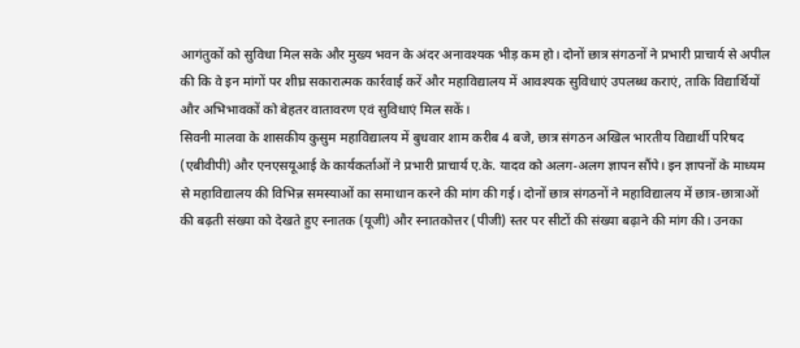आगंतुकों को सुविधा मिल सके और मुख्य भवन के अंदर अनावश्यक भीड़ कम हो। दोनों छात्र संगठनों ने प्रभारी प्राचार्य से अपील की कि वे इन मांगों पर शीघ्र सकारात्मक कार्रवाई करें और महाविद्यालय में आवश्यक सुविधाएं उपलब्ध कराएं, ताकि विद्यार्थियों और अभिभावकों को बेहतर वातावरण एवं सुविधाएं मिल सकें।
सिवनी मालवा के शासकीय कुसुम महाविद्यालय में बुधवार शाम करीब 4 बजे, छात्र संगठन अखिल भारतीय विद्यार्थी परिषद (एबीवीपी) और एनएसयूआई के कार्यकर्ताओं ने प्रभारी प्राचार्य ए.के. यादव को अलग-अलग ज्ञापन सौंपे। इन ज्ञापनों के माध्यम से महाविद्यालय की विभिन्न समस्याओं का समाधान करने की मांग की गई। दोनों छात्र संगठनों ने महाविद्यालय में छात्र-छात्राओं की बढ़ती संख्या को देखते हुए स्नातक (यूजी) और स्नातकोत्तर (पीजी) स्तर पर सीटों की संख्या बढ़ाने की मांग की। उनका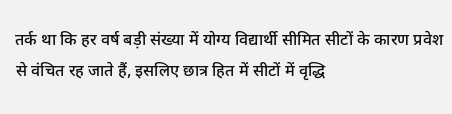तर्क था कि हर वर्ष बड़ी संख्या में योग्य विद्यार्थी सीमित सीटों के कारण प्रवेश से वंचित रह जाते हैं, इसलिए छात्र हित में सीटों में वृद्धि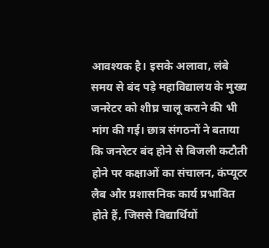आवश्यक है। इसके अलावा, लंबे समय से बंद पड़े महाविद्यालय के मुख्य जनरेटर को शीघ्र चालू कराने की भी मांग की गई। छात्र संगठनों ने बताया कि जनरेटर बंद होने से बिजली कटौती होने पर कक्षाओं का संचालन, कंप्यूटर लैब और प्रशासनिक कार्य प्रभावित होते हैं, जिससे विद्यार्थियों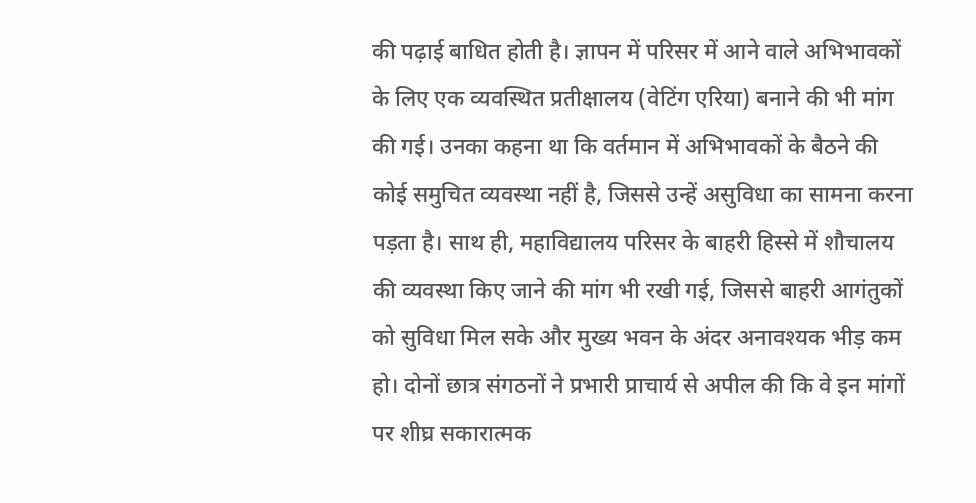की पढ़ाई बाधित होती है। ज्ञापन में परिसर में आने वाले अभिभावकों के लिए एक व्यवस्थित प्रतीक्षालय (वेटिंग एरिया) बनाने की भी मांग की गई। उनका कहना था कि वर्तमान में अभिभावकों के बैठने की कोई समुचित व्यवस्था नहीं है, जिससे उन्हें असुविधा का सामना करना पड़ता है। साथ ही, महाविद्यालय परिसर के बाहरी हिस्से में शौचालय की व्यवस्था किए जाने की मांग भी रखी गई, जिससे बाहरी आगंतुकों को सुविधा मिल सके और मुख्य भवन के अंदर अनावश्यक भीड़ कम हो। दोनों छात्र संगठनों ने प्रभारी प्राचार्य से अपील की कि वे इन मांगों पर शीघ्र सकारात्मक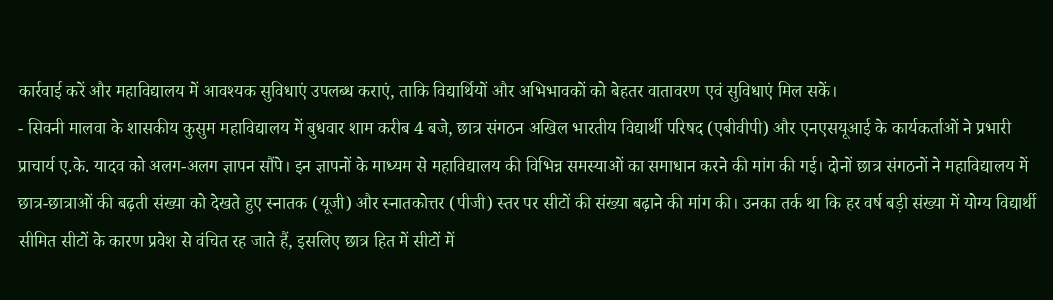कार्रवाई करें और महाविद्यालय में आवश्यक सुविधाएं उपलब्ध कराएं, ताकि विद्यार्थियों और अभिभावकों को बेहतर वातावरण एवं सुविधाएं मिल सकें।
- सिवनी मालवा के शासकीय कुसुम महाविद्यालय में बुधवार शाम करीब 4 बजे, छात्र संगठन अखिल भारतीय विद्यार्थी परिषद (एबीवीपी) और एनएसयूआई के कार्यकर्ताओं ने प्रभारी प्राचार्य ए.के. यादव को अलग-अलग ज्ञापन सौंपे। इन ज्ञापनों के माध्यम से महाविद्यालय की विभिन्न समस्याओं का समाधान करने की मांग की गई। दोनों छात्र संगठनों ने महाविद्यालय में छात्र-छात्राओं की बढ़ती संख्या को देखते हुए स्नातक (यूजी) और स्नातकोत्तर (पीजी) स्तर पर सीटों की संख्या बढ़ाने की मांग की। उनका तर्क था कि हर वर्ष बड़ी संख्या में योग्य विद्यार्थी सीमित सीटों के कारण प्रवेश से वंचित रह जाते हैं, इसलिए छात्र हित में सीटों में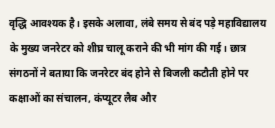वृद्धि आवश्यक है। इसके अलावा, लंबे समय से बंद पड़े महाविद्यालय के मुख्य जनरेटर को शीघ्र चालू कराने की भी मांग की गई। छात्र संगठनों ने बताया कि जनरेटर बंद होने से बिजली कटौती होने पर कक्षाओं का संचालन, कंप्यूटर लैब और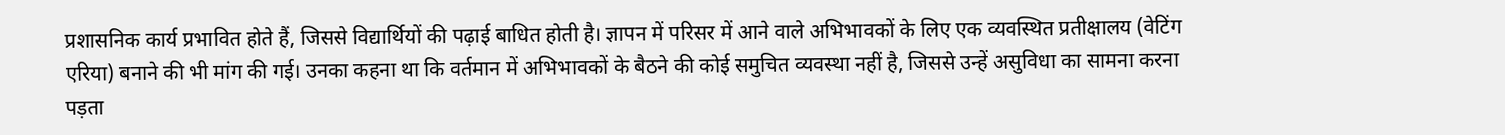प्रशासनिक कार्य प्रभावित होते हैं, जिससे विद्यार्थियों की पढ़ाई बाधित होती है। ज्ञापन में परिसर में आने वाले अभिभावकों के लिए एक व्यवस्थित प्रतीक्षालय (वेटिंग एरिया) बनाने की भी मांग की गई। उनका कहना था कि वर्तमान में अभिभावकों के बैठने की कोई समुचित व्यवस्था नहीं है, जिससे उन्हें असुविधा का सामना करना पड़ता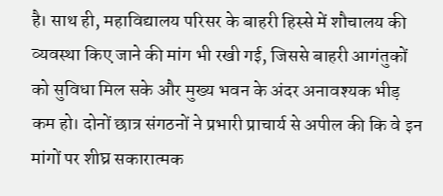है। साथ ही, महाविद्यालय परिसर के बाहरी हिस्से में शौचालय की व्यवस्था किए जाने की मांग भी रखी गई, जिससे बाहरी आगंतुकों को सुविधा मिल सके और मुख्य भवन के अंदर अनावश्यक भीड़ कम हो। दोनों छात्र संगठनों ने प्रभारी प्राचार्य से अपील की कि वे इन मांगों पर शीघ्र सकारात्मक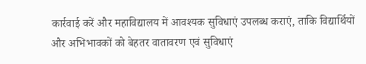कार्रवाई करें और महाविद्यालय में आवश्यक सुविधाएं उपलब्ध कराएं, ताकि विद्यार्थियों और अभिभावकों को बेहतर वातावरण एवं सुविधाएं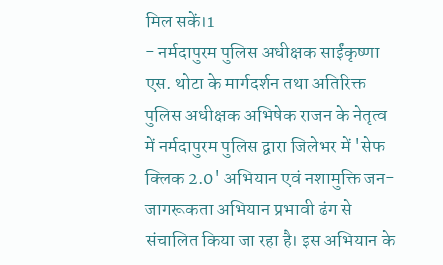मिल सकें।1
- नर्मदापुरम पुलिस अधीक्षक साईंकृष्णा एस. थोटा के मार्गदर्शन तथा अतिरिक्त पुलिस अधीक्षक अभिषेक राजन के नेतृत्व में नर्मदापुरम पुलिस द्वारा जिलेभर में 'सेफ क्लिक 2.0' अभियान एवं नशामुक्ति जन-जागरूकता अभियान प्रभावी ढंग से संचालित किया जा रहा है। इस अभियान के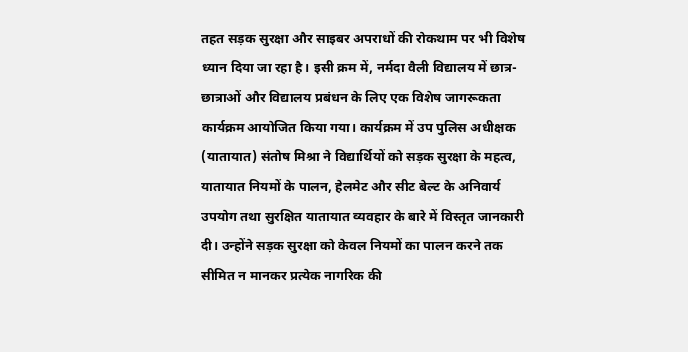तहत सड़क सुरक्षा और साइबर अपराधों की रोकथाम पर भी विशेष ध्यान दिया जा रहा है। इसी क्रम में, नर्मदा वैली विद्यालय में छात्र-छात्राओं और विद्यालय प्रबंधन के लिए एक विशेष जागरूकता कार्यक्रम आयोजित किया गया। कार्यक्रम में उप पुलिस अधीक्षक (यातायात) संतोष मिश्रा ने विद्यार्थियों को सड़क सुरक्षा के महत्व, यातायात नियमों के पालन, हेलमेट और सीट बेल्ट के अनिवार्य उपयोग तथा सुरक्षित यातायात व्यवहार के बारे में विस्तृत जानकारी दी। उन्होंने सड़क सुरक्षा को केवल नियमों का पालन करने तक सीमित न मानकर प्रत्येक नागरिक की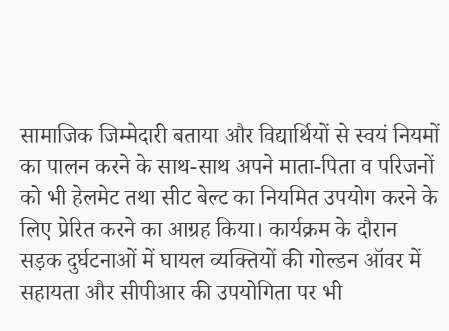सामाजिक जिम्मेदारी बताया और विद्यार्थियों से स्वयं नियमों का पालन करने के साथ-साथ अपने माता-पिता व परिजनों को भी हेलमेट तथा सीट बेल्ट का नियमित उपयोग करने के लिए प्रेरित करने का आग्रह किया। कार्यक्रम के दौरान सड़क दुर्घटनाओं में घायल व्यक्तियों की गोल्डन ऑवर में सहायता और सीपीआर की उपयोगिता पर भी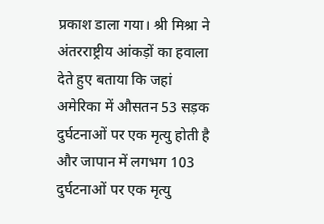प्रकाश डाला गया। श्री मिश्रा ने अंतरराष्ट्रीय आंकड़ों का हवाला देते हुए बताया कि जहां अमेरिका में औसतन 53 सड़क दुर्घटनाओं पर एक मृत्यु होती है और जापान में लगभग 103 दुर्घटनाओं पर एक मृत्यु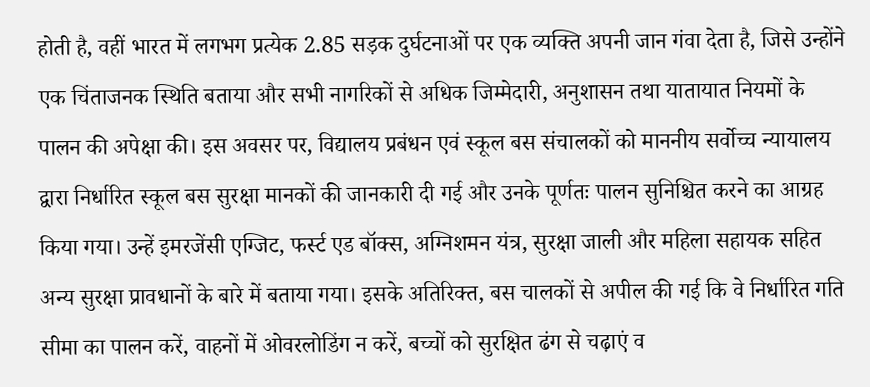होती है, वहीं भारत में लगभग प्रत्येक 2.85 सड़क दुर्घटनाओं पर एक व्यक्ति अपनी जान गंवा देता है, जिसे उन्होंने एक चिंताजनक स्थिति बताया और सभी नागरिकों से अधिक जिम्मेदारी, अनुशासन तथा यातायात नियमों के पालन की अपेक्षा की। इस अवसर पर, विद्यालय प्रबंधन एवं स्कूल बस संचालकों को माननीय सर्वोच्च न्यायालय द्वारा निर्धारित स्कूल बस सुरक्षा मानकों की जानकारी दी गई और उनके पूर्णतः पालन सुनिश्चित करने का आग्रह किया गया। उन्हें इमरजेंसी एग्जिट, फर्स्ट एड बॉक्स, अग्निशमन यंत्र, सुरक्षा जाली और महिला सहायक सहित अन्य सुरक्षा प्रावधानों के बारे में बताया गया। इसके अतिरिक्त, बस चालकों से अपील की गई कि वे निर्धारित गति सीमा का पालन करें, वाहनों में ओवरलोडिंग न करें, बच्चों को सुरक्षित ढंग से चढ़ाएं व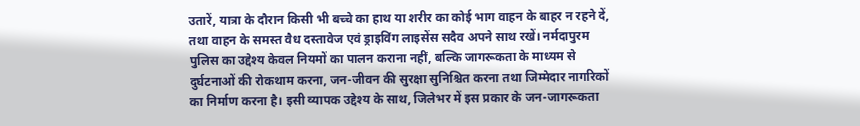उतारें, यात्रा के दौरान किसी भी बच्चे का हाथ या शरीर का कोई भाग वाहन के बाहर न रहने दें, तथा वाहन के समस्त वैध दस्तावेज एवं ड्राइविंग लाइसेंस सदैव अपने साथ रखें। नर्मदापुरम पुलिस का उद्देश्य केवल नियमों का पालन कराना नहीं, बल्कि जागरूकता के माध्यम से दुर्घटनाओं की रोकथाम करना, जन-जीवन की सुरक्षा सुनिश्चित करना तथा जिम्मेदार नागरिकों का निर्माण करना है। इसी व्यापक उद्देश्य के साथ, जिलेभर में इस प्रकार के जन-जागरूकता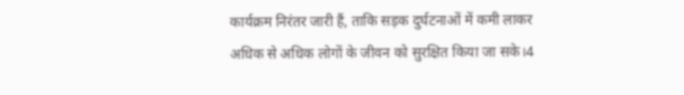कार्यक्रम निरंतर जारी हैं, ताकि सड़क दुर्घटनाओं में कमी लाकर अधिक से अधिक लोगों के जीवन को सुरक्षित किया जा सके।4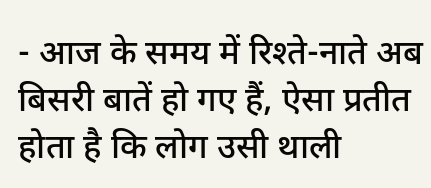- आज के समय में रिश्ते-नाते अब बिसरी बातें हो गए हैं, ऐसा प्रतीत होता है कि लोग उसी थाली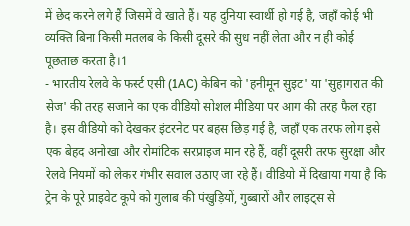में छेद करने लगे हैं जिसमें वे खाते हैं। यह दुनिया स्वार्थी हो गई है, जहाँ कोई भी व्यक्ति बिना किसी मतलब के किसी दूसरे की सुध नहीं लेता और न ही कोई पूछताछ करता है।1
- भारतीय रेलवे के फर्स्ट एसी (1AC) केबिन को 'हनीमून सुइट' या 'सुहागरात की सेज' की तरह सजाने का एक वीडियो सोशल मीडिया पर आग की तरह फैल रहा है। इस वीडियो को देखकर इंटरनेट पर बहस छिड़ गई है, जहाँ एक तरफ लोग इसे एक बेहद अनोखा और रोमांटिक सरप्राइज मान रहे हैं, वहीं दूसरी तरफ सुरक्षा और रेलवे नियमों को लेकर गंभीर सवाल उठाए जा रहे हैं। वीडियो में दिखाया गया है कि ट्रेन के पूरे प्राइवेट कूपे को गुलाब की पंखुड़ियों, गुब्बारों और लाइट्स से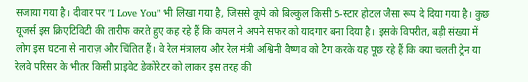सजाया गया है। दीवार पर "I Love You" भी लिखा गया है, जिससे कूपे को बिल्कुल किसी 5-स्टार होटल जैसा रूप दे दिया गया है। कुछ यूजर्स इस क्रिएटिविटी की तारीफ करते हुए कह रहे हैं कि कपल ने अपने सफर को यादगार बना दिया है। इसके विपरीत, बड़ी संख्या में लोग इस घटना से नाराज़ और चिंतित हैं। वे रेल मंत्रालय और रेल मंत्री अश्विनी वैष्णव को टैग करके यह पूछ रहे हैं कि क्या चलती ट्रेन या रेलवे परिसर के भीतर किसी प्राइवेट डेकोरेटर को लाकर इस तरह की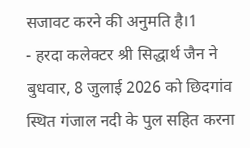सजावट करने की अनुमति है।1
- हरदा कलेक्टर श्री सिद्धार्थ जैन ने बुधवार, 8 जुलाई 2026 को छिदगांव स्थित गंजाल नदी के पुल सहित करना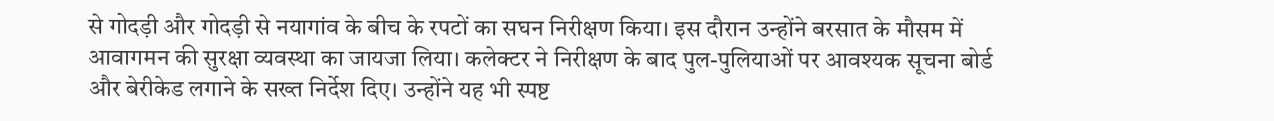से गोदड़ी और गोदड़ी से नयागांव के बीच के रपटों का सघन निरीक्षण किया। इस दौरान उन्होंने बरसात के मौसम में आवागमन की सुरक्षा व्यवस्था का जायजा लिया। कलेक्टर ने निरीक्षण के बाद पुल-पुलियाओं पर आवश्यक सूचना बोर्ड और बेरीकेड लगाने के सख्त निर्देश दिए। उन्होंने यह भी स्पष्ट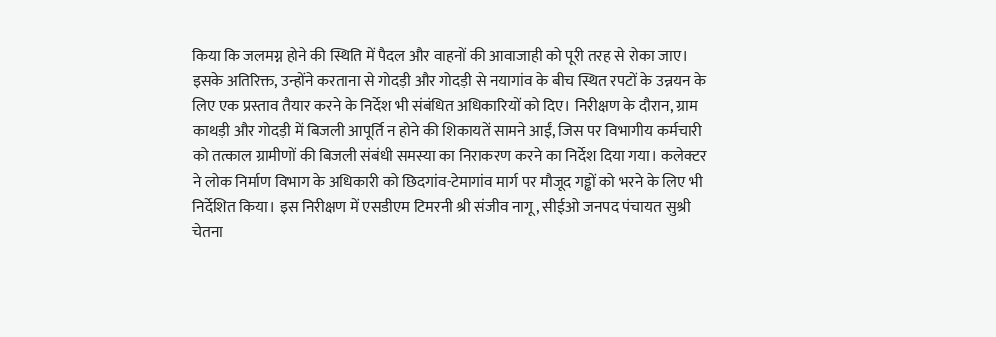किया कि जलमग्न होने की स्थिति में पैदल और वाहनों की आवाजाही को पूरी तरह से रोका जाए। इसके अतिरिक्त, उन्होंने करताना से गोदड़ी और गोदड़ी से नयागांव के बीच स्थित रपटों के उन्नयन के लिए एक प्रस्ताव तैयार करने के निर्देश भी संबंधित अधिकारियों को दिए। निरीक्षण के दौरान, ग्राम काथड़ी और गोदड़ी में बिजली आपूर्ति न होने की शिकायतें सामने आईं, जिस पर विभागीय कर्मचारी को तत्काल ग्रामीणों की बिजली संबंधी समस्या का निराकरण करने का निर्देश दिया गया। कलेक्टर ने लोक निर्माण विभाग के अधिकारी को छिदगांव-टेमागांव मार्ग पर मौजूद गड्ढों को भरने के लिए भी निर्देशित किया। इस निरीक्षण में एसडीएम टिमरनी श्री संजीव नागू, सीईओ जनपद पंचायत सुश्री चेतना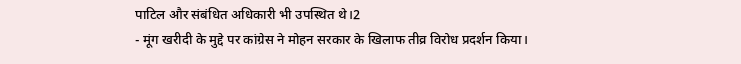पाटिल और संबंधित अधिकारी भी उपस्थित थे।2
- मूंग खरीदी के मुद्दे पर कांग्रेस ने मोहन सरकार के खिलाफ तीव्र विरोध प्रदर्शन किया।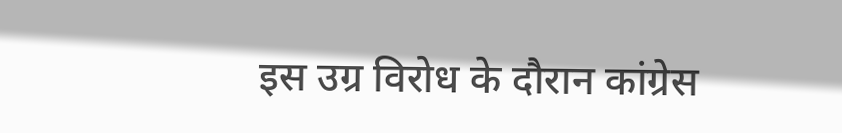इस उग्र विरोध के दौरान कांग्रेस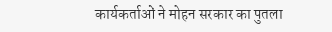कार्यकर्ताओं ने मोहन सरकार का पुतला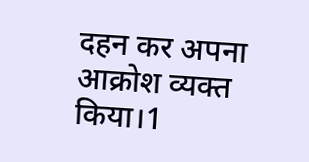दहन कर अपना आक्रोश व्यक्त किया।1